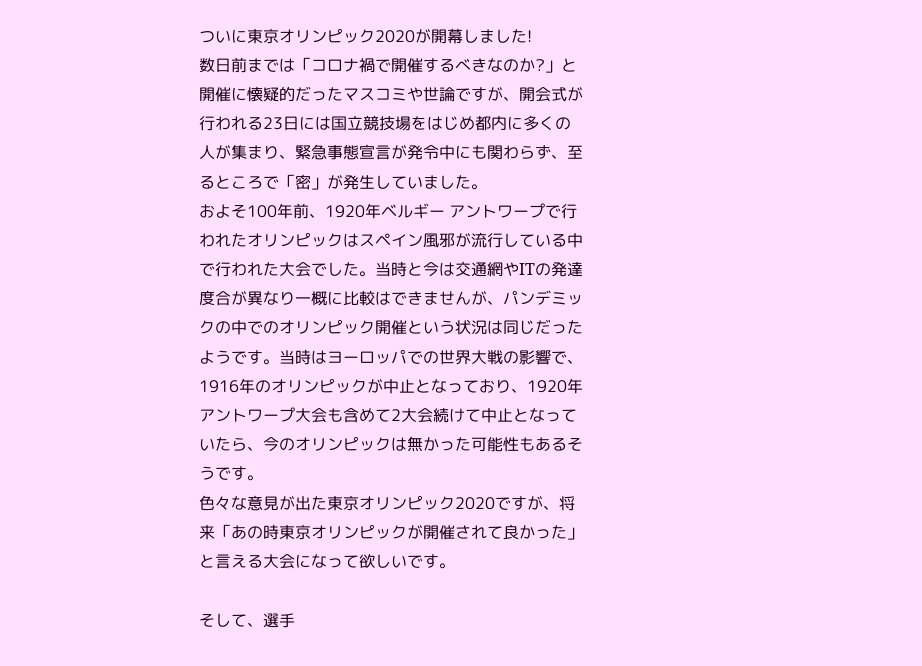ついに東京オリンピック2020が開幕しました!
数日前までは「コロナ禍で開催するべきなのか?」と開催に懐疑的だったマスコミや世論ですが、開会式が行われる23日には国立競技場をはじめ都内に多くの人が集まり、緊急事態宣言が発令中にも関わらず、至るところで「密」が発生していました。
およそ100年前、1920年ベルギー アントワープで行われたオリンピックはスペイン風邪が流行している中で行われた大会でした。当時と今は交通網やITの発達度合が異なり一概に比較はできませんが、パンデミックの中でのオリンピック開催という状況は同じだったようです。当時はヨーロッパでの世界大戦の影響で、1916年のオリンピックが中止となっており、1920年アントワープ大会も含めて2大会続けて中止となっていたら、今のオリンピックは無かった可能性もあるそうです。
色々な意見が出た東京オリンピック2020ですが、将来「あの時東京オリンピックが開催されて良かった」と言える大会になって欲しいです。

そして、選手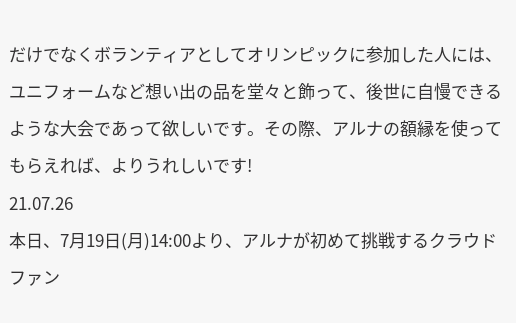だけでなくボランティアとしてオリンピックに参加した人には、ユニフォームなど想い出の品を堂々と飾って、後世に自慢できるような大会であって欲しいです。その際、アルナの額縁を使ってもらえれば、よりうれしいです!
21.07.26
本日、7月19日(月)14:00より、アルナが初めて挑戦するクラウドファン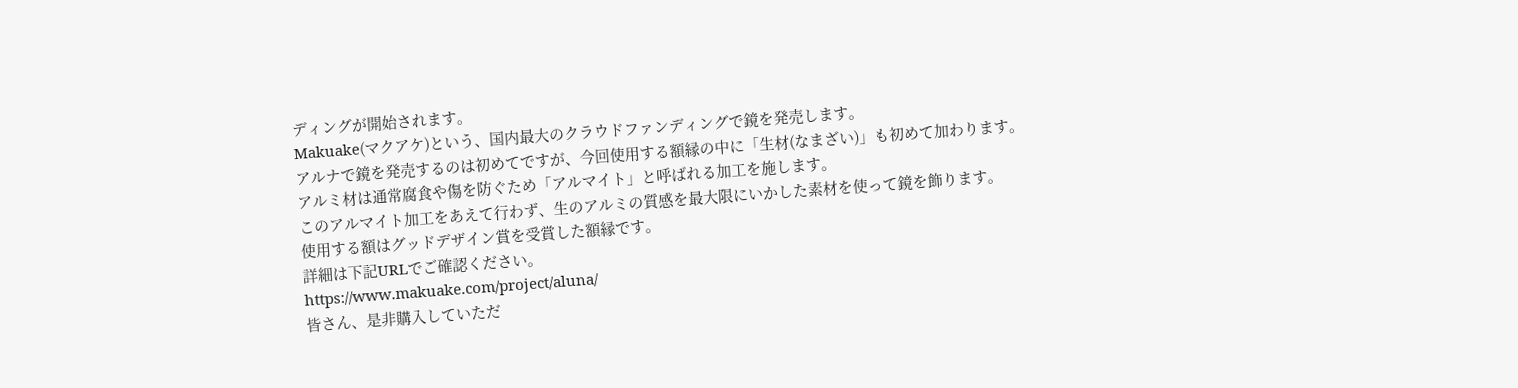ディングが開始されます。
Makuake(マクアケ)という、国内最大のクラウドファンディングで鏡を発売します。
アルナで鏡を発売するのは初めてですが、今回使用する額縁の中に「生材(なまざい)」も初めて加わります。
アルミ材は通常腐食や傷を防ぐため「アルマイト」と呼ばれる加工を施します。
このアルマイト加工をあえて行わず、生のアルミの質感を最大限にいかした素材を使って鏡を飾ります。
使用する額はグッドデザイン賞を受賞した額縁です。
詳細は下記URLでご確認ください。
https://www.makuake.com/project/aluna/
皆さん、是非購入していただ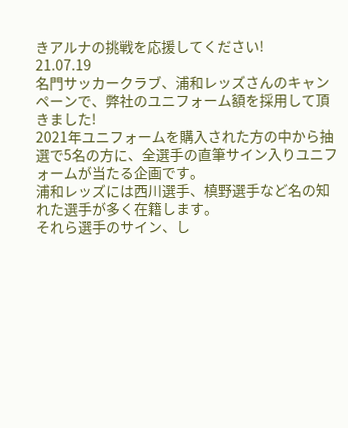きアルナの挑戦を応援してください!
21.07.19
名門サッカークラブ、浦和レッズさんのキャンペーンで、弊社のユニフォーム額を採用して頂きました!
2021年ユニフォームを購入された方の中から抽選で5名の方に、全選手の直筆サイン入りユニフォームが当たる企画です。
浦和レッズには西川選手、槙野選手など名の知れた選手が多く在籍します。
それら選手のサイン、し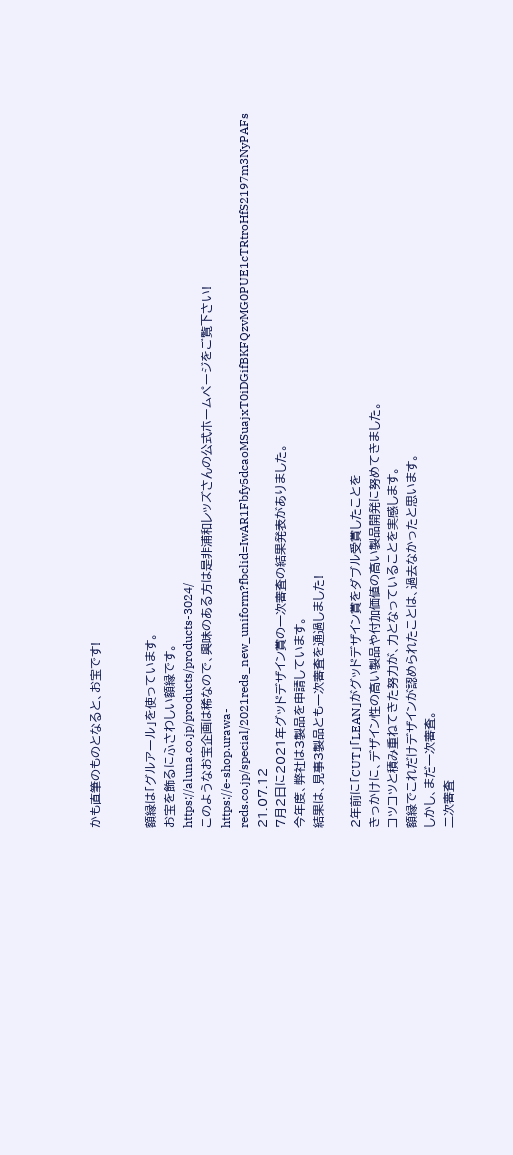かも直筆のものとなると、お宝です!


額縁は「グルアール」を使っています。
お宝を飾るにふさわしい額縁です。
https://aluna.co.jp/products/products-3024/
このようなお宝企画は稀なので、興味のある方は是非浦和レッズさんの公式ホームページをご覧下さい!
https://e-shop.urawa-reds.co.jp/special/2021reds_new_uniform?fbclid=IwAR1Fbfy5dcaoMSuajxT0iDGifBKFQzvMG0PUE1cTRtroHfS2197m3NyPAFs
21.07.12
7月2日に2021年グッドデザイン賞の一次審査の結果発表がありました。
今年度、弊社は3製品を申請しています。
結果は、見事3製品とも一次審査を通過しました!

2年前に「CUT」「LEAN」がグッドデザイン賞をダブル受賞したことを
きっかけに、デザイン性の高い製品や付加価値の高い製品開発に努めてきました。
コツコツと積み重ねてきた努力が、力となっていることを実感します。
額縁でこれだけデザインが認められたことは、過去なかったと思います。
しかし、まだ一次審査。
二次審査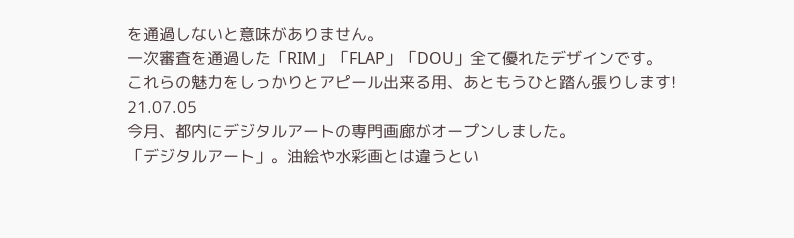を通過しないと意味がありません。
一次審査を通過した「RIM」「FLAP」「DOU」全て優れたデザインです。
これらの魅力をしっかりとアピール出来る用、あともうひと踏ん張りします!
21.07.05
今月、都内にデジタルアートの専門画廊がオープンしました。
「デジタルアート」。油絵や水彩画とは違うとい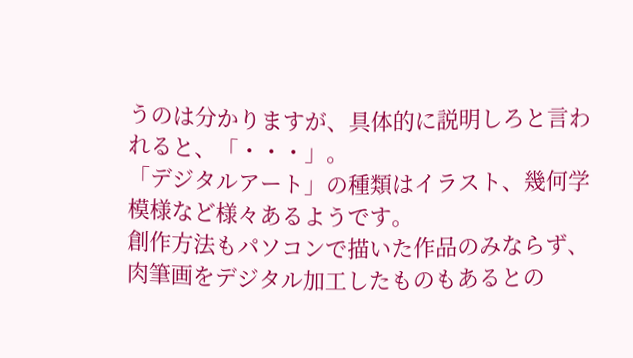うのは分かりますが、具体的に説明しろと言われると、「・・・」。
「デジタルアート」の種類はイラスト、幾何学模様など様々あるようです。
創作方法もパソコンで描いた作品のみならず、肉筆画をデジタル加工したものもあるとの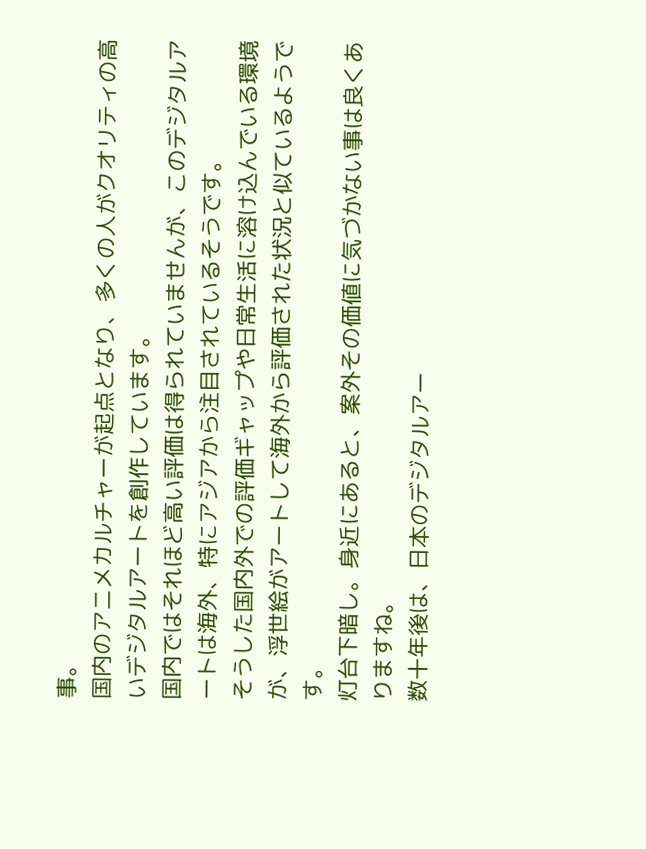事。
国内のアニメカルチャーが起点となり、多くの人がクオリティの高いデジタルアートを創作しています。
国内ではそれほど高い評価は得られていませんが、このデジタルアートは海外、特にアジアから注目されているそうです。
そうした国内外での評価ギャップや日常生活に溶け込んでいる環境が、浮世絵がアートして海外から評価された状況と似ているようです。
灯台下暗し。身近にあると、案外その価値に気づかない事は良くありますね。
数十年後は、日本のデジタルアー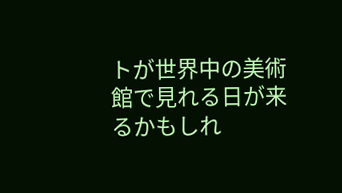トが世界中の美術館で見れる日が来るかもしれ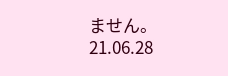ません。
21.06.28